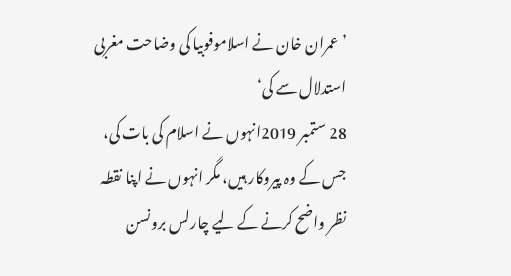’عمران خان نے اسلاموفوبیا کی وضاحت مغربی استدلال سے کی‘
28 ستمبر 2019انہوں نے اسلام کی بات کی، جس کے وہ پیروکار ہیں، مگر انہوں نے اپنا نقطہ نظر واضح کرنے کے لیے چارلس برونسن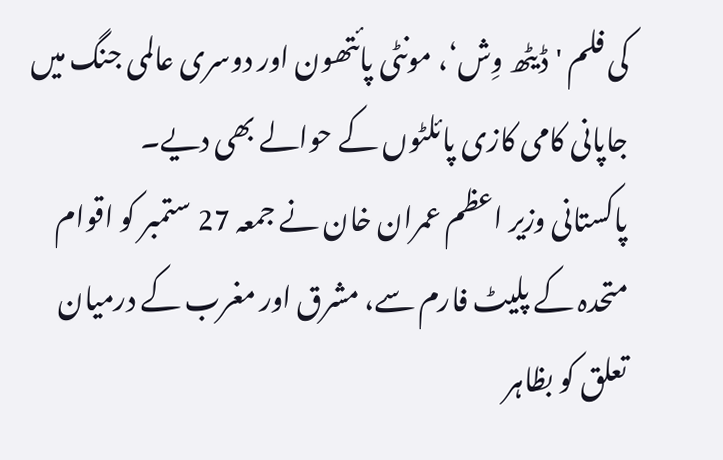کی فلم 'ڈیٹھ وِش‘، مونٹی پائتھون اور دوسری عالمی جنگ میں جاپانی کامی کازی پائلٹوں کے حوالے بھی دیے۔
پاکستانی وزیر اعظم عمران خان نے جمعہ 27 ستمبر کو اقوام متحدہ کے پلیٹ فارم سے، مشرق اور مغرب کے درمیان تعلق کو بظاہر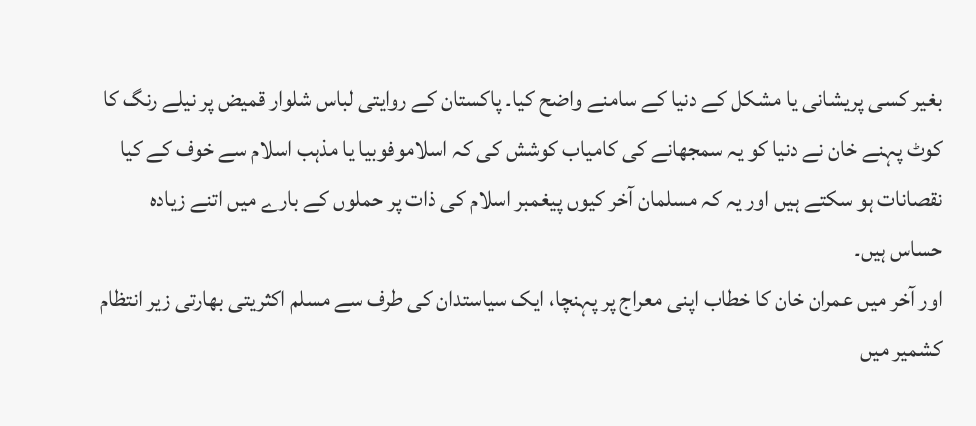بغیر کسی پریشانی یا مشکل کے دنیا کے سامنے واضح کیا۔ پاکستان کے روایتی لباس شلوار قمیض پر نیلے رنگ کا کوٹ پہنے خان نے دنیا کو یہ سمجھانے کی کامیاب کوشش کی کہ اسلاموفوبیا یا مذہب اسلام سے خوف کے کیا نقصانات ہو سکتے ہیں اور یہ کہ مسلمان آخر کیوں پیغمبر اسلام کی ذات پر حملوں کے بارے میں اتنے زیادہ حساس ہیں۔
اور آخر میں عمران خان کا خطاب اپنی معراج پر پہنچا، ایک سیاستدان کی طرف سے مسلم اکثریتی بھارتی زیر انتظام کشمیر میں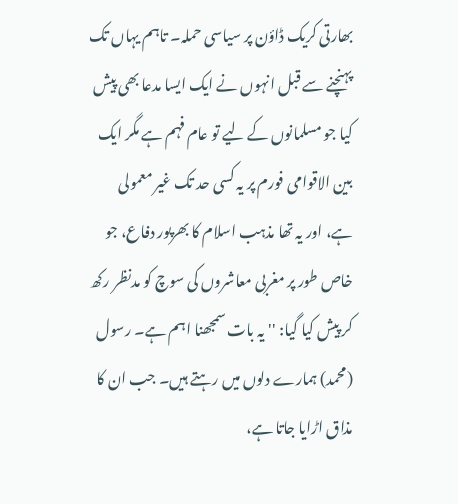بھارتی کریک ڈاؤن پر سیاسی حملہ۔ تاہم یہاں تک پہنچنے سے قبل انہوں نے ایک ایسا مدعا بھی پیش کیا جو مسلمانوں کے لیے تو عام فہم ہے مگر ایک بین الاقوامی فورم پر یہ کسی حد تک غیر معمولی ہے، اور یہ تھا مذہب اسلام کا بھرپور دفاع، جو خاص طور پر مغربی معاشروں کی سوچ کو مدنظر رکھ کر پیش کیا گیا: ''یہ بات سمجھنا اہم ہے۔ رسول (محمد) ہمارے دلوں میں رہتے ہیں۔ جب ان کا مذاق اڑایا جاتا ہے،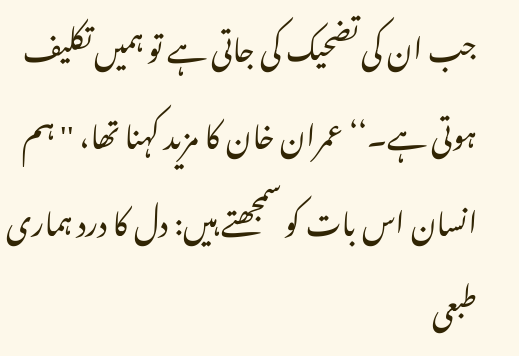جب ان کی تضحیک کی جاتی ہے تو ہمیں تکلیف ہوتی ہے۔‘‘ عمران خان کا مزید کہنا تھا، ''ہم انسان اس بات کو سمجھتے ہیں: دل کا درد ہماری طبعی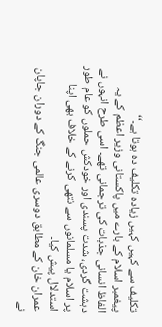تکلیف سے کہیں کہیں زیادہ تکلیف دہ ہوتا ہے۔‘‘
پیغمبر اسلام کے بارے میں پاکستانی وزیر اعظم کے یہ الفاظ انسانی جذبات کی ترجمانی تھے۔ اسی طرح انہوں نے دہشت گردی، شدت پسندی اور خودکش حملوں کو عام طور پر اسلام یا مسلمانوں سے نتھی کرنے کے خلاف بھی اپنا استدلال پیش کیا۔
عمران خان کے مطابق دوسری عالمی جنگ کے دوران جاپان نے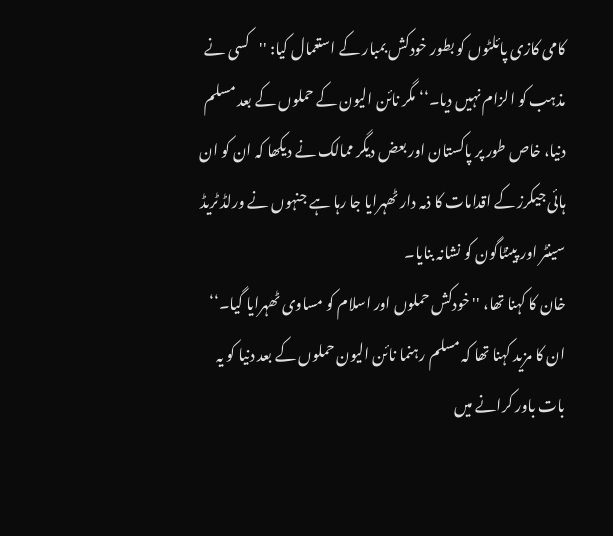کامی کازی پائلٹوں کو بطور خودکش بمبار کے استعمال کیا: ''کسی نے مذہب کو الزام نہیں دیا۔‘‘ مگر نائن الیون کے حملوں کے بعد مسلم دنیا، خاص طور پر پاکستان اور بعض دیگر ممالک نے دیکھا کہ ان کو ان ہائی جیکرز کے اقدامات کا ذمہ دار ٹھہرایا جا رہا ہے جنہوں نے ورلڈ ٹریڈ سينٹر اور پینٹاگون کو نشانہ بنایا۔
خان کا کہنا تھا، ''خودکش حملوں اور اسلام کو مساوی ٹھہرایا گیا۔‘‘ ان کا مزید کہنا تھا کہ مسلم رہنما نائن الیون حملوں کے بعد دنیا کو یہ بات باور کرانے میں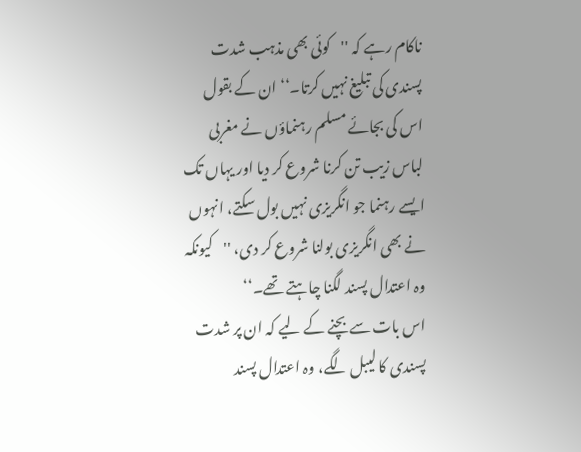ناکام رہے کہ ''کوئی بھی مذہب شدت پسندی کی تبلیغ نہیں کرتا۔‘‘ ان کے بقول اس کی بجائے مسلم رہنماؤں نے مغربی لباس زیب تن کرنا شروع کر دیا اور یہاں تک ایسے رہنما جو انگریزی نہیں بول سکتے، انہوں نے بھی انگریزی بولنا شروع کر دی، ''کیونکہ وہ اعتدال پسند لگنا چاہتے تھے۔‘‘
اس بات سے بچنے کے لیے کہ ان پر شدت پسندی کا لیبل لگے، وہ اعتدال پسند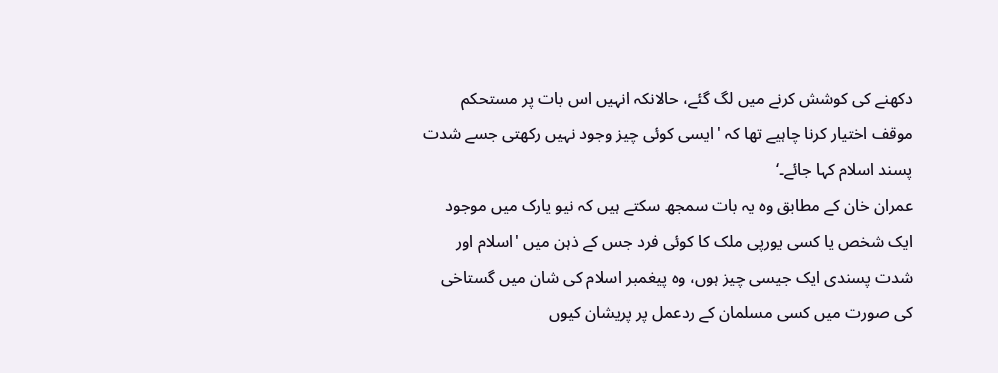دکھنے کی کوشش کرنے میں لگ گئے، حالانکہ انہیں اس بات پر مستحکم موقف اختیار کرنا چاہیے تھا کہ 'ایسی کوئی چیز وجود نہیں رکھتی جسے شدت پسند اسلام کہا جائے۔‘
عمران خان کے مطابق وہ یہ بات سمجھ سکتے ہیں کہ نیو یارک میں موجود ایک شخص یا کسی یورپی ملک کا کوئی فرد جس کے ذہن میں 'اسلام اور شدت پسندی ایک جیسی چیز ہوں، وہ پیغمبر اسلام کی شان میں گستاخی کی صورت میں کسی مسلمان کے ردعمل پر پریشان کیوں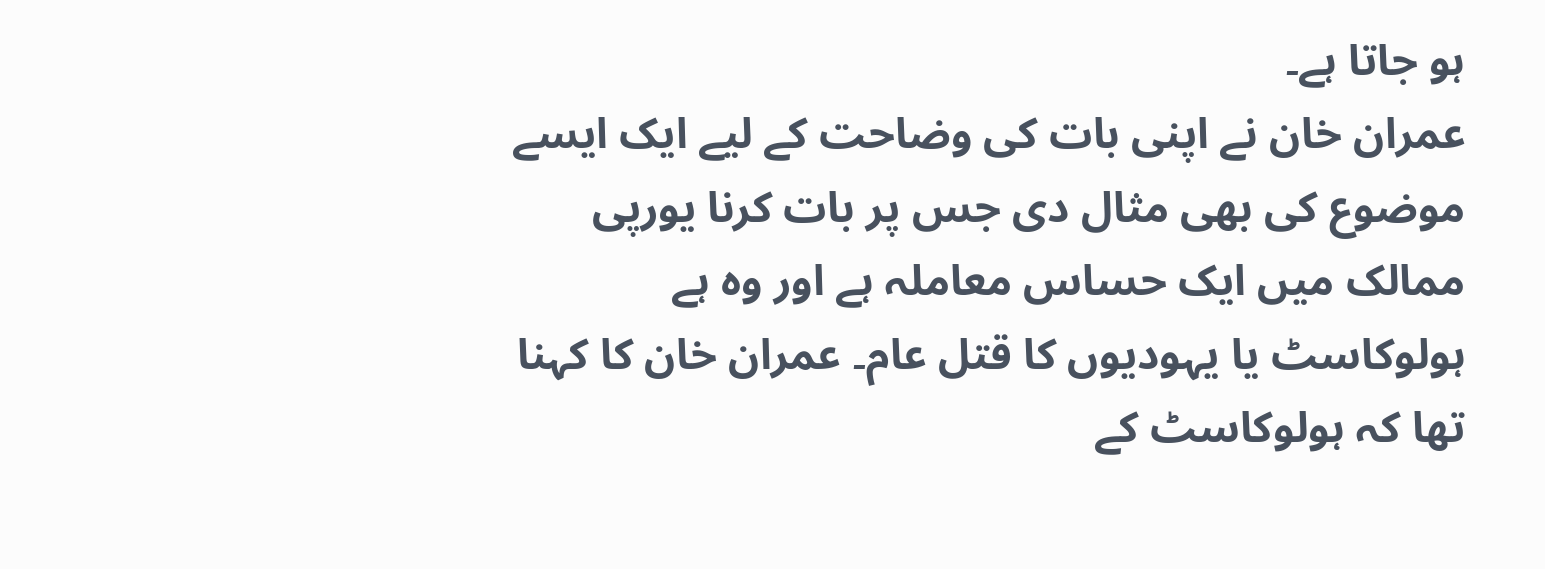ہو جاتا ہے۔
عمران خان نے اپنی بات کی وضاحت کے لیے ایک ایسے موضوع کی بھی مثال دی جس پر بات کرنا یورپی ممالک میں ایک حساس معاملہ ہے اور وہ ہے ہولوکاسٹ یا یہودیوں کا قتل عام۔ عمران خان کا کہنا تھا کہ ہولوکاسٹ کے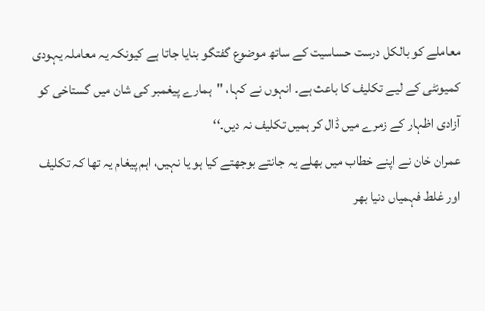معاملے کو بالکل درست حساسیت کے ساتھ موضوع گفتگو بنایا جاتا ہے کیونکہ یہ معاملہ یہودی کمیونٹی کے لیے تکلیف کا باعث ہے۔ انہوں نے کہا، ''ہمارے پیغمبر کی شان میں گستاخی کو آزادی اظہار کے زمرے میں ڈال کر ہمیں تکلیف نہ دیں۔‘‘
عمران خان نے اپنے خطاب میں بھلے یہ جانتے بوجھتے کیا ہو یا نہیں، اہم پيغام يہ تھا کہ تکلیف اور غلط فہمیاں دنیا بھر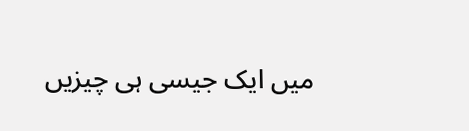میں ایک جیسی ہی چیزیں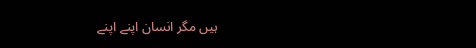ہیں مگر انسان اپنے اپنے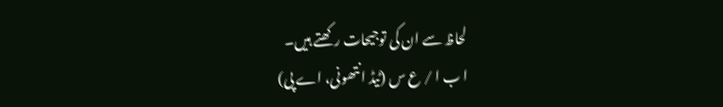لحاظ سے ان کی توجیحات رکھتے ہیں۔
ا ب ا / ع س (ٹیڈ انتھونی، اے پی)